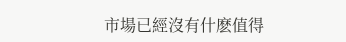市場已經沒有什麽值得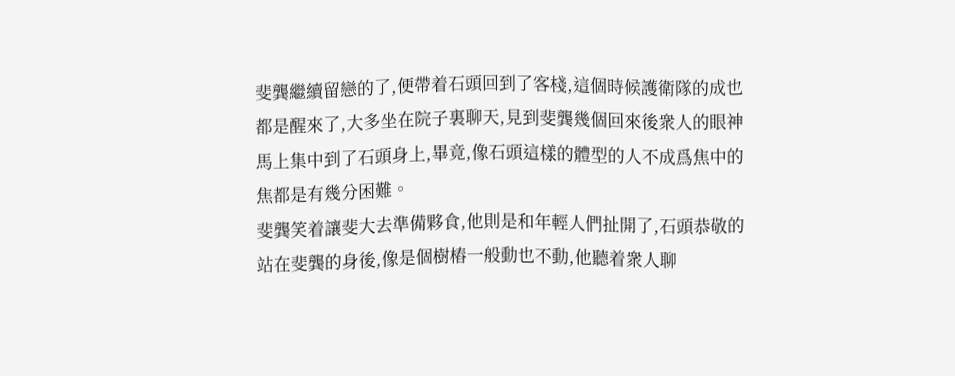斐龔繼續留戀的了,便帶着石頭回到了客棧,這個時候護衛隊的成也都是醒來了,大多坐在院子裏聊天,見到斐龔幾個回來後衆人的眼神馬上集中到了石頭身上,畢竟,像石頭這樣的體型的人不成爲焦中的焦都是有幾分困難。
斐龔笑着讓斐大去準備夥食,他則是和年輕人們扯開了,石頭恭敬的站在斐龔的身後,像是個樹樁一般動也不動,他聽着衆人聊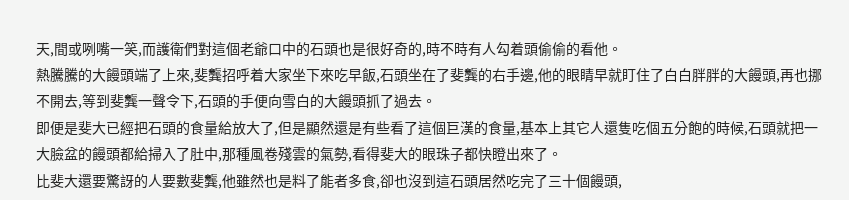天,間或咧嘴一笑,而護衛們對這個老爺口中的石頭也是很好奇的,時不時有人勾着頭偷偷的看他。
熱騰騰的大饅頭端了上來,斐龔招呼着大家坐下來吃早飯,石頭坐在了斐龔的右手邊,他的眼睛早就盯住了白白胖胖的大饅頭,再也挪不開去,等到斐龔一聲令下,石頭的手便向雪白的大饅頭抓了過去。
即便是斐大已經把石頭的食量給放大了,但是顯然還是有些看了這個巨漢的食量,基本上其它人還隻吃個五分飽的時候,石頭就把一大臉盆的饅頭都給掃入了肚中,那種風卷殘雲的氣勢,看得斐大的眼珠子都快瞪出來了。
比斐大還要驚訝的人要數斐龔,他雖然也是料了能者多食,卻也沒到這石頭居然吃完了三十個饅頭,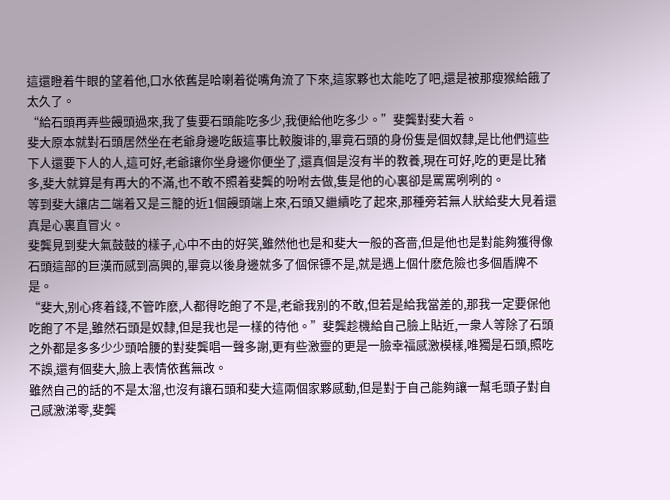這還瞪着牛眼的望着他,口水依舊是哈喇着從嘴角流了下來,這家夥也太能吃了吧,還是被那瘦猴給餓了太久了。
“給石頭再弄些饅頭過來,我了隻要石頭能吃多少,我便給他吃多少。”斐龔對斐大着。
斐大原本就對石頭居然坐在老爺身邊吃飯這事比較腹诽的,畢竟石頭的身份隻是個奴隸,是比他們這些下人還要下人的人,這可好,老爺讓你坐身邊你便坐了,還真個是沒有半的教養,現在可好,吃的更是比豬多,斐大就算是有再大的不滿,也不敢不照着斐龔的吩咐去做,隻是他的心裏卻是罵罵咧咧的。
等到斐大讓店二端着又是三籠的近1個饅頭端上來,石頭又繼續吃了起來,那種旁若無人狀給斐大見着還真是心裏直冒火。
斐龔見到斐大氣鼓鼓的樣子,心中不由的好笑,雖然他也是和斐大一般的吝啬,但是他也是對能夠獲得像石頭這部的巨漢而感到高興的,畢竟以後身邊就多了個保镖不是,就是遇上個什麽危險也多個盾牌不是。
“斐大,别心疼着錢,不管咋麽,人都得吃飽了不是,老爺我别的不敢,但若是給我當差的,那我一定要保他吃飽了不是,雖然石頭是奴隸,但是我也是一樣的待他。”斐龔趁機給自己臉上貼近,一衆人等除了石頭之外都是多多少少頭哈腰的對斐龔唱一聲多謝,更有些激靈的更是一臉幸福感激模樣,唯獨是石頭,照吃不誤,還有個斐大,臉上表情依舊無改。
雖然自己的話的不是太溜,也沒有讓石頭和斐大這兩個家夥感動,但是對于自己能夠讓一幫毛頭子對自己感激涕零,斐龔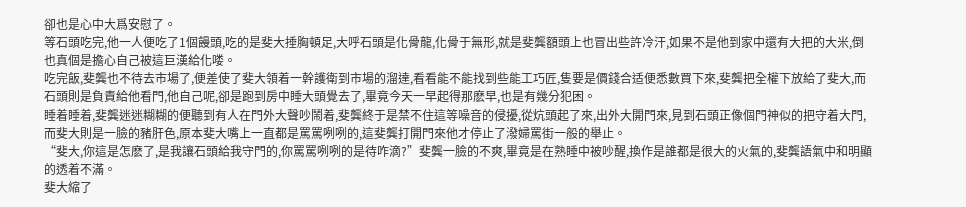卻也是心中大爲安慰了。
等石頭吃完,他一人便吃了1個饅頭,吃的是斐大捶胸頓足,大呼石頭是化骨龍,化骨于無形,就是斐龔額頭上也冒出些許冷汗,如果不是他到家中還有大把的大米,倒也真個是擔心自己被這巨漢給化喽。
吃完飯,斐龔也不待去市場了,便差使了斐大領着一幹護衛到市場的溜達,看看能不能找到些能工巧匠,隻要是價錢合适便悉數買下來,斐龔把全權下放給了斐大,而石頭則是負責給他看門,他自己呢,卻是跑到房中睡大頭覺去了,畢竟今天一早起得那麽早,也是有幾分犯困。
睡着睡着,斐龔迷迷糊糊的便聽到有人在門外大聲吵鬧着,斐龔終于是禁不住這等噪音的侵擾,從炕頭起了來,出外大開門來,見到石頭正像個門神似的把守着大門,而斐大則是一臉的豬肝色,原本斐大嘴上一直都是罵罵咧咧的,這斐龔打開門來他才停止了潑婦罵街一般的舉止。
“斐大,你這是怎麽了,是我讓石頭給我守門的,你罵罵咧咧的是待咋滴?”斐龔一臉的不爽,畢竟是在熟睡中被吵醒,換作是誰都是很大的火氣的,斐龔語氣中和明顯的透着不滿。
斐大縮了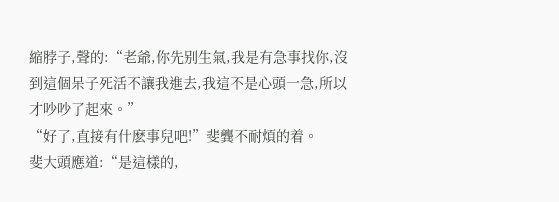縮脖子,聲的:“老爺,你先别生氣,我是有急事找你,沒到這個呆子死活不讓我進去,我這不是心頭一急,所以才吵吵了起來。”
“好了,直接有什麽事兒吧!”斐龔不耐煩的着。
斐大頭應道:“是這樣的,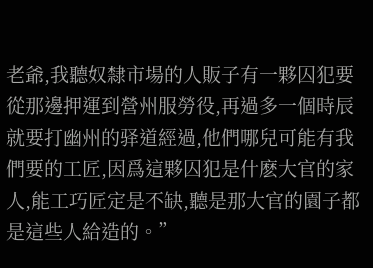老爺,我聽奴隸市場的人販子有一夥囚犯要從那邊押運到營州服勞役,再過多一個時辰就要打幽州的驿道經過,他們哪兒可能有我們要的工匠,因爲這夥囚犯是什麽大官的家人,能工巧匠定是不缺,聽是那大官的園子都是這些人給造的。”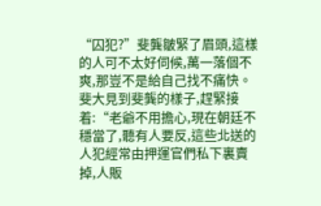“囚犯?”斐龔皺緊了眉頭,這樣的人可不太好伺候,萬一落個不爽,那豈不是給自己找不痛快。
斐大見到斐龔的樣子,趕緊接着:“老爺不用擔心,現在朝廷不穩當了,聽有人要反,這些北送的人犯經常由押運官們私下裏賣掉,人販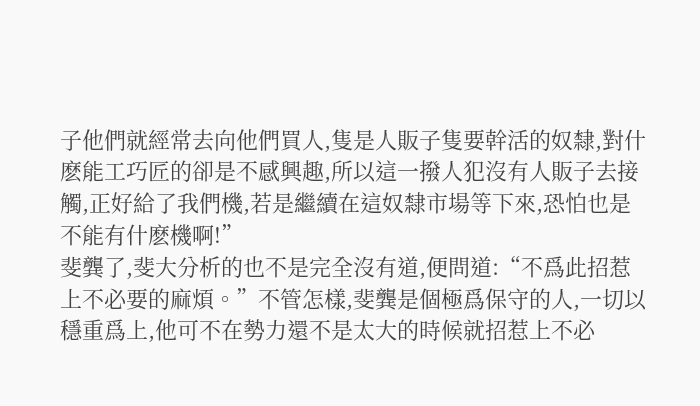子他們就經常去向他們買人,隻是人販子隻要幹活的奴隸,對什麽能工巧匠的卻是不感興趣,所以這一撥人犯沒有人販子去接觸,正好給了我們機,若是繼續在這奴隸市場等下來,恐怕也是不能有什麽機啊!”
斐龔了,斐大分析的也不是完全沒有道,便問道:“不爲此招惹上不必要的麻煩。”不管怎樣,斐龔是個極爲保守的人,一切以穩重爲上,他可不在勢力還不是太大的時候就招惹上不必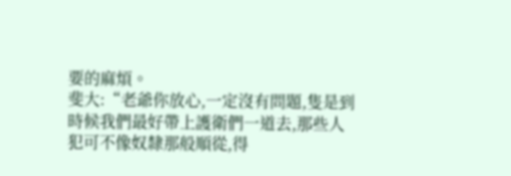要的麻煩。
斐大:“老爺你放心,一定沒有問題,隻是到時候我們最好帶上護衛們一道去,那些人犯可不像奴隸那般順從,得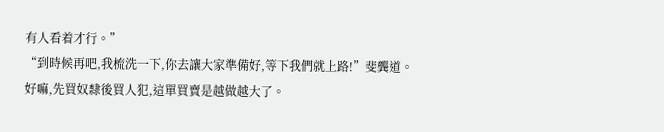有人看着才行。”
“到時候再吧,我梳洗一下,你去讓大家準備好,等下我們就上路!”斐龔道。
好嘛,先買奴隸後買人犯,這單買賣是越做越大了。